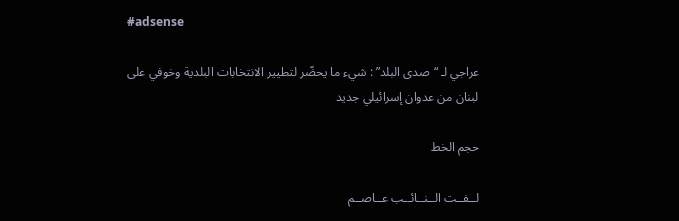#adsense

عراجي لـ “صدى البلد” : شيء ما يحضّر لتطيير الانتخابات البلدية وخوفي على لبنان من عدوان إسرائيلي جديد

حجم الخط

لــفــت الــنــائــب عــاصــم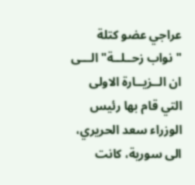عراجي عضو كتلة "نواب زحــلــة" الـــى ان الــزيــارة الاولى التي قام بها رئيس الوزراء سعد الحريري، الى سورية، كانت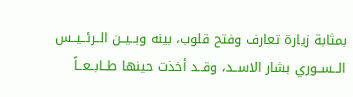بمثابة زيارة تعارف وفتح قلوب، بينه وبــيــن الــرئــيــس الــســوري بشار الاســد، وقــد أخذت حينها طــابــعــاً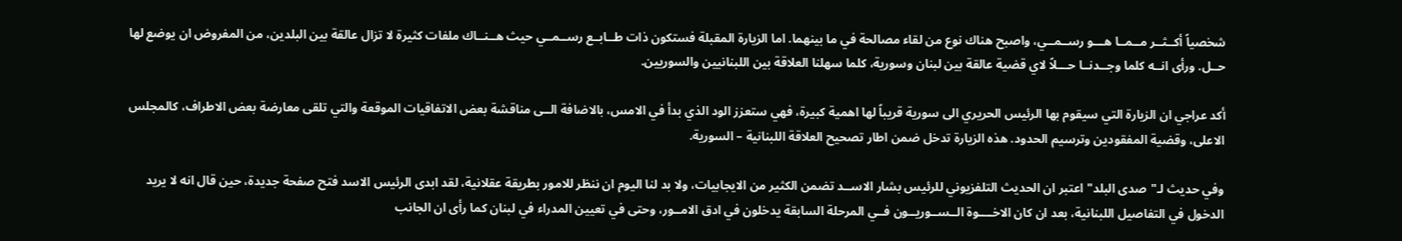شخصياً أكــثــر مــمــا هـــو رســمــي، واصبح هناك نوع من لقاء مصالحة في ما بينهما. اما الزيارة المقبلة فستكون ذات طــابــع رســمــي حيث هــنــاك ملفات كثيرة لا تزال عالقة بين البلدين، من المفروض ان يوضع لها حــل. ورأى انــه كلما وجــدنــا حـــلاً لاي قضية عالقة بين لبنان وسورية، كلما سهلنا العلاقة بين اللبنانيين والسوريين.

أكد عراجي ان الزيارة التي سيقوم بها الرئيس الحريري الى سورية قريباً لها اهمية كبيرة، فهي ستعزز الود الذي بدأ في الامس، بالاضافة الــى مناقشة بعض الاتفاقيات الموقعة والتي تلقى معارضة بعض الاطراف، كالمجلس الاعلى، وقضية المفقودين وترسيم الحدود. هذه الزيارة تدخل ضمن اطار تصحيح العلاقة اللبنانية – السورية.

وفي حديث لـ"صدى البلد" اعتبر ان الحديث التلفزيوني للرئيس بشار الاســد تضمن الكثير من الايجابيات، ولا بد لنا اليوم ان ننظر للامور بطريقة عقلانية، لقد ابدى الرئيس الاسد فتح صفحة جديدة، حين قال انه لا يريد الدخول في التفاصيل اللبنانية، بعد ان كان الاخــــوة الــســوريــون فــي المرحلة السابقة يدخلون في ادق الامــور، وحتى في تعيين المدراء في لبنان كما رأى ان الجانب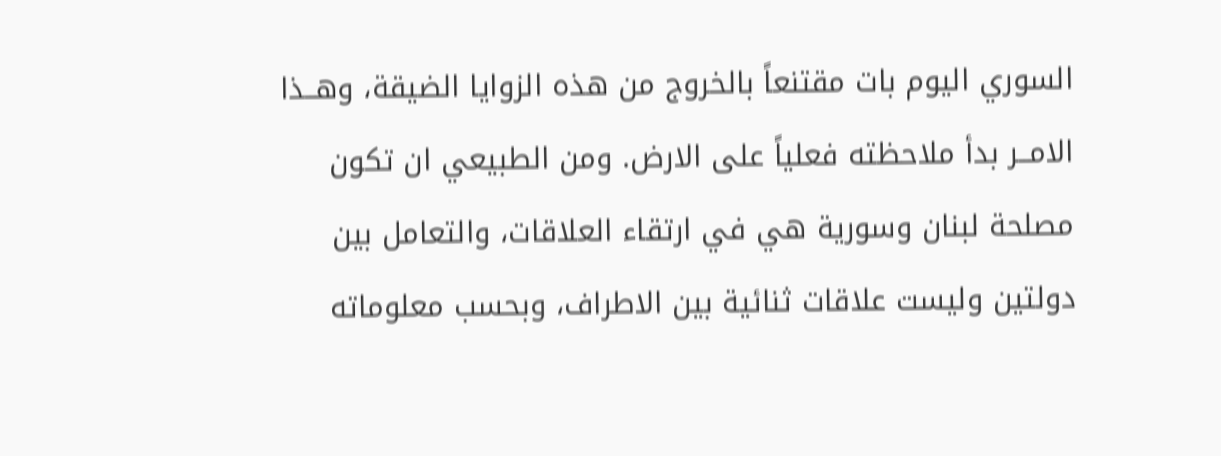السوري اليوم بات مقتنعاً بالخروج من هذه الزوايا الضيقة، وهــذا الامــر بدأ ملاحظته فعلياً على الارض. ومن الطبيعي ان تكون مصلحة لبنان وسورية هي في ارتقاء العلاقات، والتعامل بين دولتين وليست علاقات ثنائية بين الاطراف، وبحسب معلوماته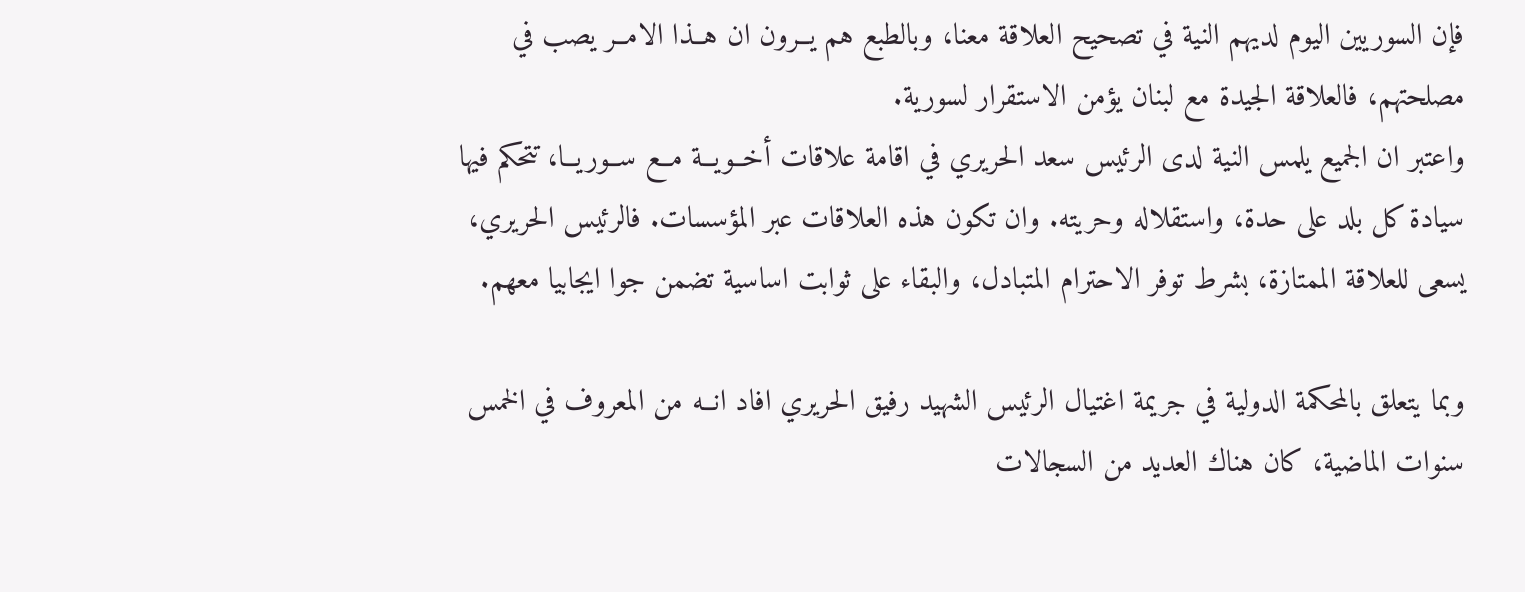فإن السوريين اليوم لديهم النية في تصحيح العلاقة معنا، وبالطبع هم يــرون ان هــذا الامــر يصب في مصلحتهم، فالعلاقة الجيدة مع لبنان يؤمن الاستقرار لسورية.
واعتبر ان الجميع يلمس النية لدى الرئيس سعد الحريري في اقامة علاقات أخــويــة مــع ســوريــا، تتحكم فيها سيادة كل بلد على حدة، واستقلاله وحريته. وان تكون هذه العلاقات عبر المؤسسات. فالرئيس الحريري، يسعى للعلاقة الممتازة، بشرط توفر الاحترام المتبادل، والبقاء على ثوابت اساسية تضمن جوا ايجابيا معهم.

وبما يتعلق بالمحكمة الدولية في جريمة اغتيال الرئيس الشهيد رفيق الحريري افاد انــه من المعروف في الخمس سنوات الماضية، كان هناك العديد من السجالات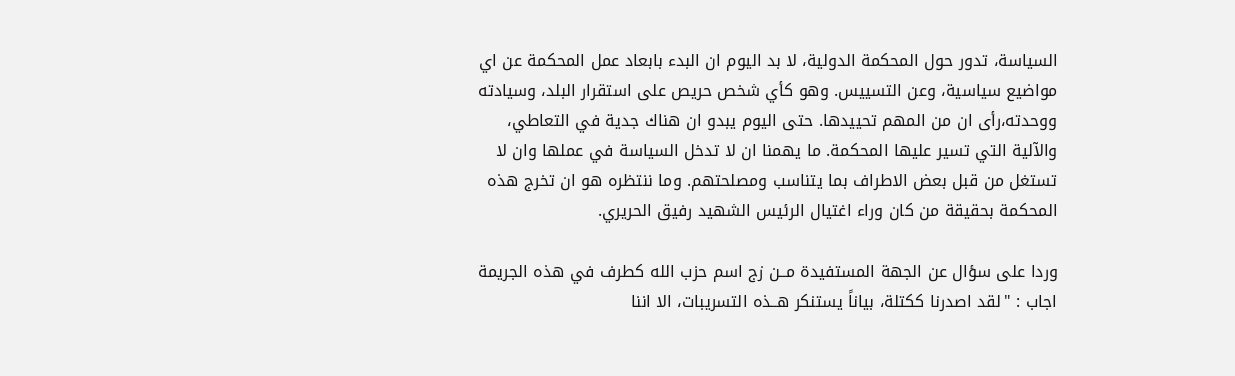السياسة، تدور حول المحكمة الدولية، لا بد اليوم ان البدء بابعاد عمل المحكمة عن اي مواضيع سياسية، وعن التسييس. وهو كأي شخص حريص على استقرار البلد، وسيادته ووحدته،رأى ان من المهم تحييدها. حتى اليوم يبدو ان هناك جدية في التعاطي، والآلية التي تسير عليها المحكمة. ما يهمنا ان لا تدخل السياسة في عملها وان لا تستغل من قبل بعض الاطراف بما يتناسب ومصلحتهم. وما ننتظره هو ان تخرج هذه المحكمة بحقيقة من كان وراء اغتيال الرئيس الشهيد رفيق الحريري.

وردا على سؤال عن الجهة المستفيدة مــن زج اسم حزب الله كطرف في هذه الجريمة
اجاب : "لقد اصدرنا ككتلة، بياناً يستنكر هــذه التسريبات، الا اننا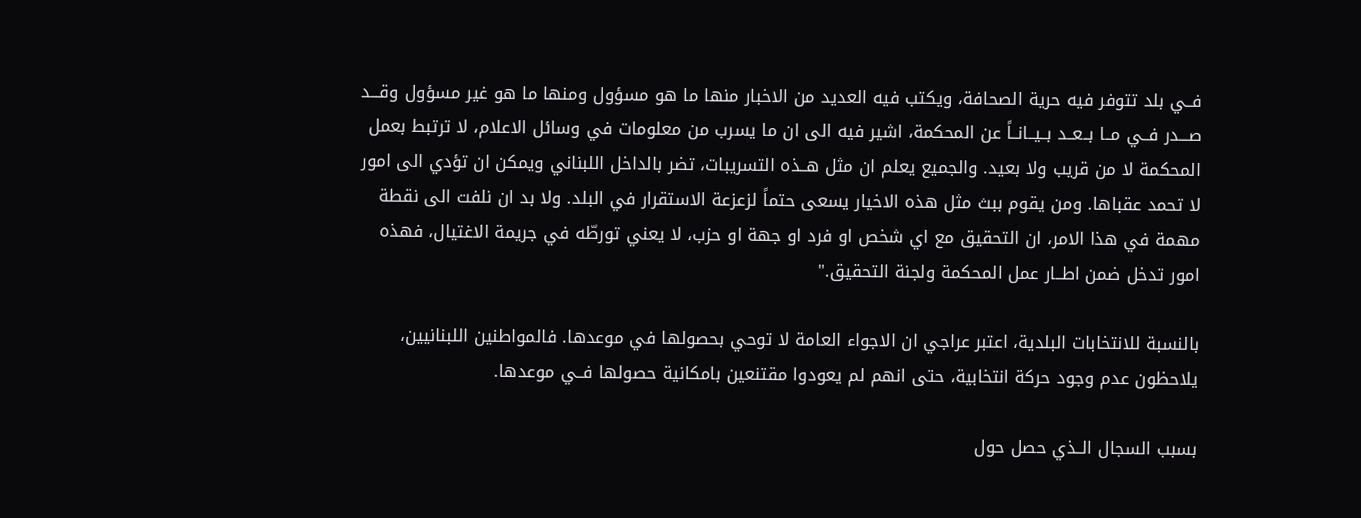فــي بلد تتوفر فيه حرية الصحافة، ويكتب فيه العديد من الاخبار منها ما هو مسؤول ومنها ما هو غير مسؤول وقـــد صـــدر فــي مــا بــعــد بــيــانــاً عن المحكمة، اشير فيه الى ان ما يسرب من معلومات في وسائل الاعلام، لا ترتبط بعمل المحكمة لا من قريب ولا بعيد. والجميع يعلم ان مثل هــذه التسريبات، تضر بالداخل اللبناني ويمكن ان تؤدي الى امور لا تحمد عقباها. ومن يقوم ببث مثل هذه الاخيار يسعى حتماً لزعزعة الاستقرار في البلد. ولا بد ان نلفت الى نقطة مهمة في هذا الامر، ان التحقيق مع اي شخص او فرد او جهة او حزب، لا يعني تورطّه في جريمة الاغتيال، فهذه امور تدخل ضمن اطــار عمل المحكمة ولجنة التحقيق."

بالنسبة للانتخابات البلدية، اعتبر عراجي ان الاجواء العامة لا توحي بحصولها في موعدها. فالمواطنين اللبنانيين، يلاحظون عدم وجود حركة انتخابية، حتى انهم لم يعودوا مقتنعين بامكانية حصولها فــي موعدها.

بسبب السجال الــذي حصل حول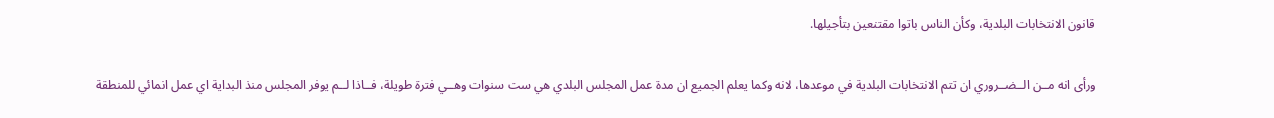قانون الانتخابات البلدية، وكأن الناس باتوا مقتنعين بتأجيلها.

ورأى انه مــن الــضــروري ان تتم الانتخابات البلدية في موعدها، لانه وكما يعلم الجميع ان مدة عمل المجلس البلدي هي ست سنوات وهــي فترة طويلة، فــاذا لــم يوفر المجلس منذ البداية اي عمل انمائي للمنطقة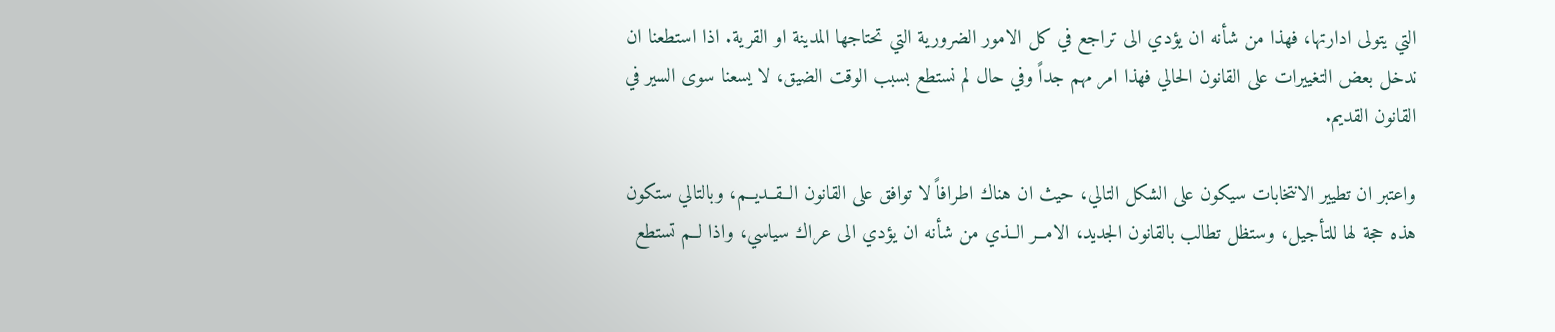التي يتولى ادارتها، فهذا من شأنه ان يؤدي الى تراجع في كل الامور الضرورية التي تحتاجها المدينة او القرية. اذا استطعنا ان ندخل بعض التغييرات على القانون الحالي فهذا امر مهم جداً وفي حال لم نستطع بسبب الوقت الضيق، لا يسعنا سوى السير في القانون القديم.

واعتبر ان تطيير الانتخابات سيكون على الشكل التالي، حيث ان هناك اطرافاً لا توافق على القانون الــقــديــم، وبالتالي ستكون هذه حجة لها للتأجيل، وستظل تطالب بالقانون الجديد، الامــر الــذي من شأنه ان يؤدي الى عراك سياسي، واذا لــم تستطع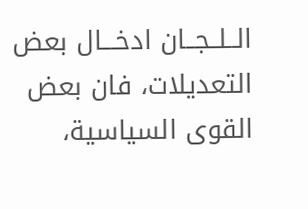الــلــجــان ادخـــال بعض التعديلات، فان بعض القوى السياسية،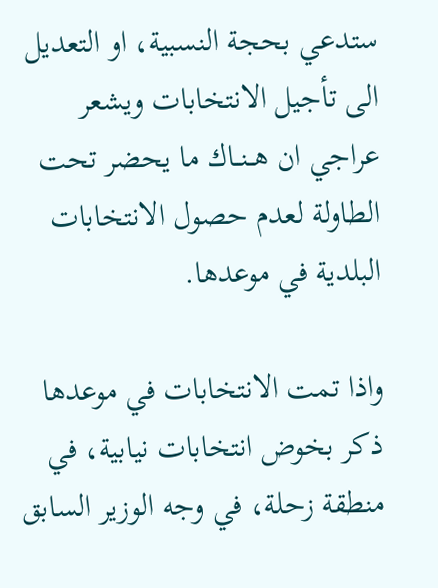ستدعي بحجة النسبية، او التعديل الى تأجيل الانتخابات ويشعر عراجي ان هــنــاك ما يحضر تحت الطاولة لعدم حصول الانتخابات البلدية في موعدها.

واذا تمت الانتخابات في موعدها ذكر بخوض انتخابات نيابية، في منطقة زحلة، في وجه الوزير السابق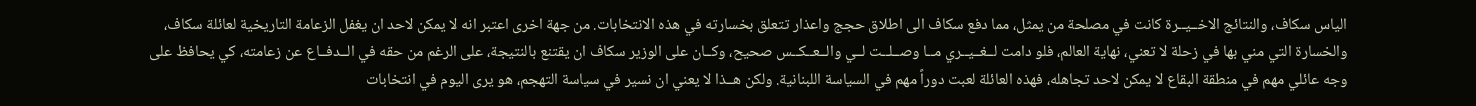الياس سكاف، والنتائج الاخــيــرة كانت في مصلحة من يمثل، مما دفع سكاف الى اطلاق حجج واعذار تتعلق بخسارته في هذه الانتخابات. من جهة اخرى اعتبر انه لا يمكن لاحد ان يغفل الزعامة التاريخية لعائلة سكاف، والخسارة التي مني بها في زحلة لا تعني، نهاية العالم، فلو دامت لــغــيــري مــا وصــلــت لــي والــعــكــس صحيح، وكــان على الوزير سكاف ان يقتنع بالنتيجة، على الرغم من حقه في الــدفــاع عن زعامته، كي يحافظ على وجه عائلي مهم في منطقة البقاع لا يمكن لاحد تجاهله، فهذه العائلة لعبت دوراً مهم في السياسة اللبنانية. ولكن هــذا لا يعني ان نسير في سياسة التهجم، هو يرى اليوم في انتخابات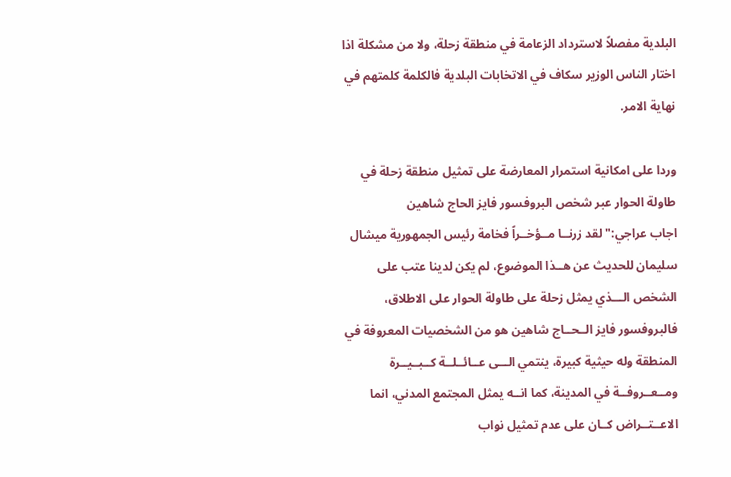البلدية مفصلاً لاسترداد الزعامة في منطقة زحلة، ولا من مشكلة اذا اختار الناس الوزير سكاف في الاتخابات البلدية فالكلمة كلمتهم في نهاية الامر.

وردا على امكانية استمرار المعارضة على تمثيل منطقة زحلة في طاولة الحوار عبر شخص البروفسور فايز الحاج شاهين
اجاب عراجي:"لقد زرنــا مــؤخــراً فخامة رئيس الجمهورية ميشال سليمان للحديث عن هــذا الموضوع، لم يكن لدينا عتب على الشخص الـــذي يمثل زحلة على طاولة الحوار على الاطلاق، فالبروفسور فايز الــحــاج شاهين هو من الشخصيات المعروفة في المنطقة وله حيثية كبيرة، ينتمي الـــى عــائــلــة كــبــيــرة ومــعــروفــة في المدينة، كما انــه يمثل المجتمع المدني، انما الاعــتــراض كــان على عدم تمثيل نواب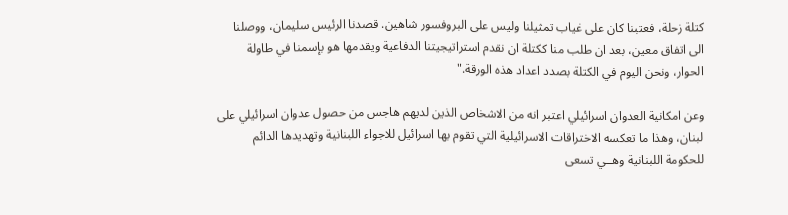كتلة زحلة، فعتبنا كان على غياب تمثيلنا وليس على البروفسور شاهين. قصدنا الرئيس سليمان، ووصلنا الى اتفاق معين، بعد ان طلب منا ككتلة ان نقدم استراتيجيتنا الدفاعية ويقدمها هو بإسمنا في طاولة الحوار، ونحن اليوم في الكتلة بصدد اعداد هذه الورقة."

وعن امكانية العدوان اسرائيلي اعتبر انه من الاشخاص الذين لديهم هاجس من حصول عدوان اسرائيلي على لبنان، وهذا ما تعكسه الاختراقات الاسرائيلية التي تقوم بها اسرائيل للاجواء اللبنانية وتهديدها الدائم للحكومة اللبنانية وهــي تسعى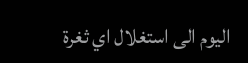اليوم الى استغلال اي ثغرة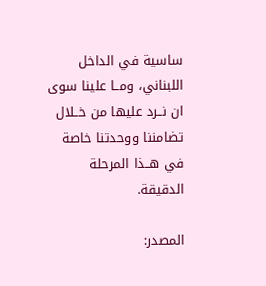ساسية في الداخل اللبناني، ومــا علينا سوى ان نــرد عليها من خــلال تضامننا ووحدتنا خاصة في هــذا المرحلة الدقيقة.

المصدر: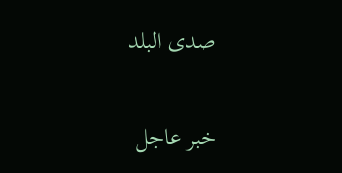صدى البلد

خبر عاجل